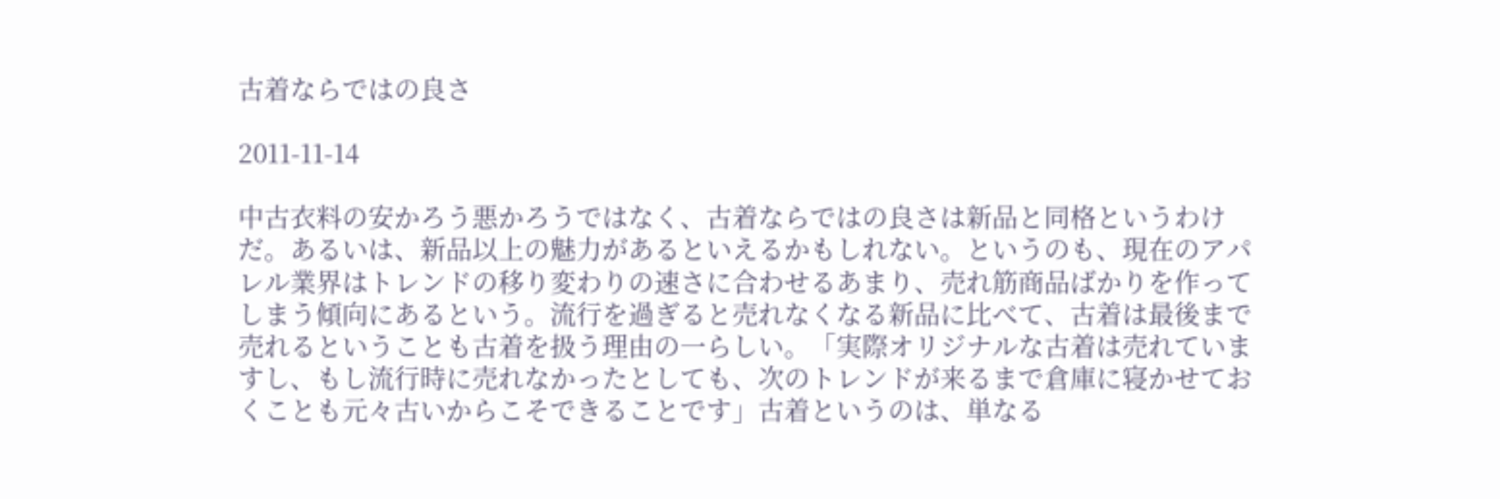古着ならではの良さ

2011-11-14

中古衣料の安かろう悪かろうではなく、古着ならではの良さは新品と同格というわけだ。あるいは、新品以上の魅力があるといえるかもしれない。というのも、現在のアパレル業界はトレンドの移り変わりの速さに合わせるあまり、売れ筋商品ばかりを作ってしまう傾向にあるという。流行を過ぎると売れなくなる新品に比べて、古着は最後まで売れるということも古着を扱う理由の一らしい。「実際オリジナルな古着は売れていますし、もし流行時に売れなかったとしても、次のトレンドが来るまで倉庫に寝かせておくことも元々古いからこそできることです」古着というのは、単なる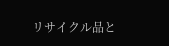リサイクル品と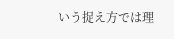いう捉え方では理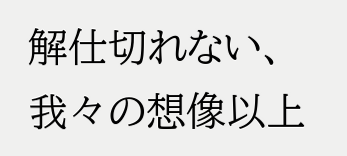解仕切れない、我々の想像以上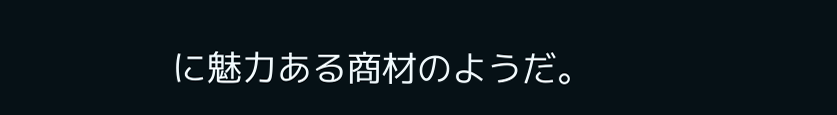に魅力ある商材のようだ。